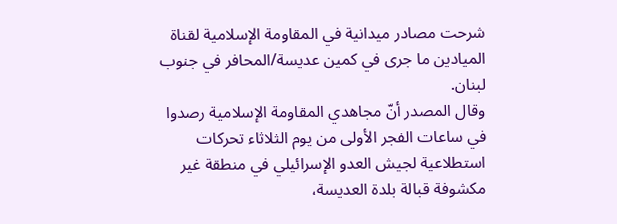شرحت مصادر ميدانية في المقاومة الإسلامية لقناة الميادين ما جرى في كمين عديسة/المحافر في جنوب لبنان.
وقال المصدر أنّ مجاهدي المقاومة الإسلامية رصدوا في ساعات الفجر الأولى من يوم الثلاثاء تحركات استطلاعية لجيش العدو الإسرائيلي في منطقة غير مكشوفة قبالة بلدة العديسة،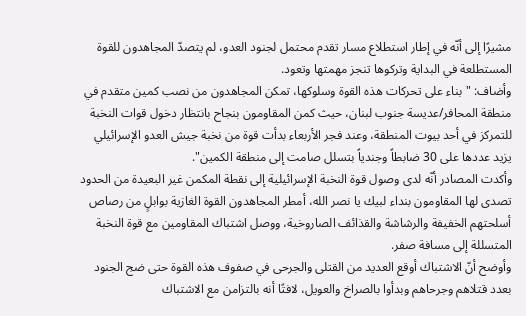مشيرًا إلى أنّه في إطار استطلاع مسار تقدم محتمل لجنود العدو، لم يتصدّ المجاهدون للقوة المستطلعة في البداية وتركوها تنجز مهمتها وتعود.
وأضاف: "بناء على تحركات هذه القوة وسلوكها، تمكن المجاهدون من نصب كمين متقدم في منطقة المحافر/عديسة جنوب لبنان، حيث كمن المقاومون بنجاح بانتظار دخول قوات النخبة للتمركز في أحد بيوت المنطقة، وعند فجر الأربعاء بدأت قوة من نخبة جيش العدو الإسرائيلي يزيد عددها على 30 ضابطاً وجندياً بتسلل صامت إلى منطقة الكمين".
وأكدت المصادر أنّه لدى وصول قوة النخبة الإسرائيلية إلى نقطة المكمن غير البعيدة من الحدود تصدى لها المقاومون بنداء لبيك يا نصر الله، أمطر المجاهدون القوة الغازية بوابلٍ من رصاص أسلحتهم الخفيفة والرشاشة والقذائف الصاروخية، ووصل اشتباك المقاومين مع قوة النخبة المتسللة إلى مسافة صفر.
وأوضح أنّ الاشتباك أوقع العديد من القتلى والجرحى في صفوف هذه القوة حتى ضج الجنود بعدد قتلاهم وجرحاهم وبدأوا بالصراخ والعويل، لافتًا أنه بالتزامن مع الاشتباك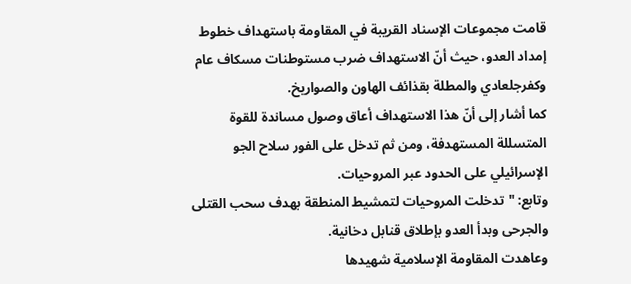قامت مجموعات الإسناد القريبة في المقاومة باستهداف خطوط إمداد العدو، حيث أنّ الاستهداف ضرب مستوطنات مسكاف عام وكفرجلعادي والمطلة بقذائف الهاون والصواريخ.
كما أشار إلى أنّ هذا الاستهداف أعاق وصول مساندة للقوة المتسللة المستهدفة، ومن ثم تدخل على الفور سلاح الجو الإسرائيلي على الحدود عبر المروحيات.
وتابع: "تدخلت المروحيات لتمشيط المنطقة بهدف سحب القتلى والجرحى وبدأ العدو بإطلاق قنابل دخانية.
وعاهدت المقاومة الإسلامية شهيدها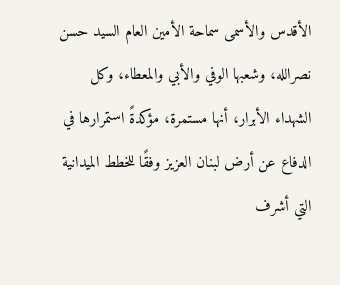الأقدس والأسمى سماحة الأمين العام السيد حسن نصرالله، وشعبها الوفي والأبي والمعطاء، وكل الشهداء الأبرار، أنها مستمرة، مؤكدةً استمرارها في الدفاع عن أرض لبنان العزيز وفقًا للخطط الميدانية التي أشرف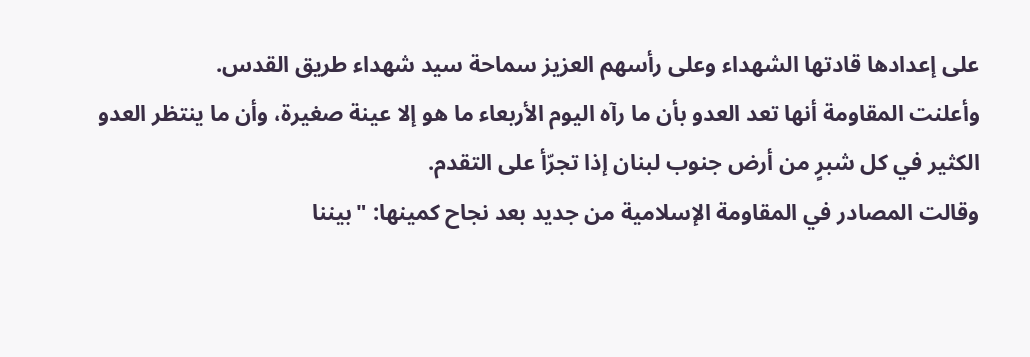على إعدادها قادتها الشهداء وعلى رأسهم العزيز سماحة سيد شهداء طريق القدس.
وأعلنت المقاومة أنها تعد العدو بأن ما رآه اليوم الأربعاء ما هو إلا عينة صغيرة، وأن ما ينتظر العدو الكثير في كل شبرٍ من أرض جنوب لبنان إذا تجرّأ على التقدم.
وقالت المصادر في المقاومة الإسلامية من جديد بعد نجاح كمينها: "بيننا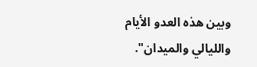وبين هذه العدو الأيام والليالي والميدان".